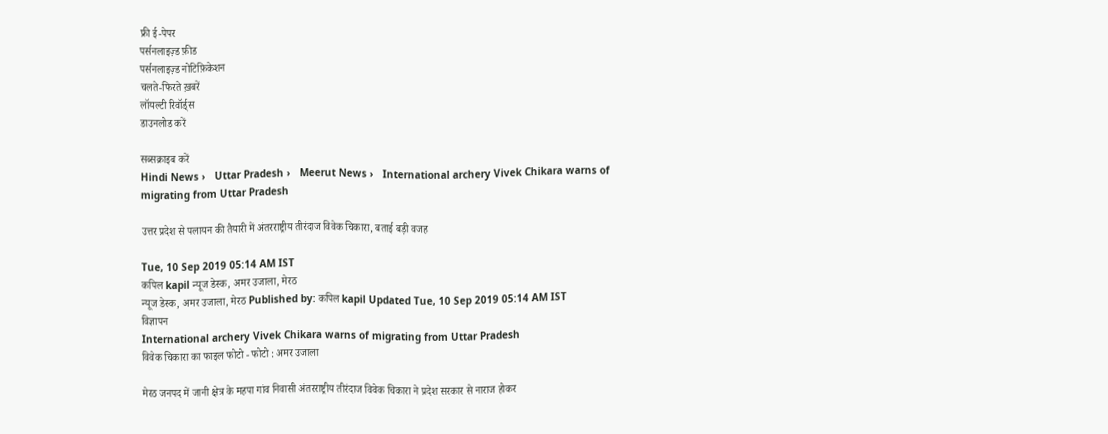फ्री ई-पेपर
पर्सनलाइज़्ड फ़ीड
पर्सनलाइज़्ड नोटिफ़िकेशन
चलते-फिरते ख़बरें
लॉयल्टी रिवॉर्ड्स
डाउनलोड करें

सब्सक्राइब करें
Hindi News ›   Uttar Pradesh ›   Meerut News ›   International archery Vivek Chikara warns of migrating from Uttar Pradesh

उत्तर प्रदेश से पलायन की तैयारी में अंतरराष्ट्रीय तीरंदाज विवेक चिकारा, बताई बड़ी वजह

Tue, 10 Sep 2019 05:14 AM IST
कपिल kapil न्यूज डेस्क, अमर उजाला, मेरठ
न्यूज डेस्क, अमर उजाला, मेरठ Published by: कपिल kapil Updated Tue, 10 Sep 2019 05:14 AM IST
विज्ञापन
International archery Vivek Chikara warns of migrating from Uttar Pradesh
विवेक चिकारा का फाइल फोटो - फोटो : अमर उजाला

मेरठ जनपद में जानी क्षेत्र के महपा गांव निवासी अंतरराष्ट्रीय तीरंदाज विवेक चिकारा ने प्रदेश सरकार से नाराज होकर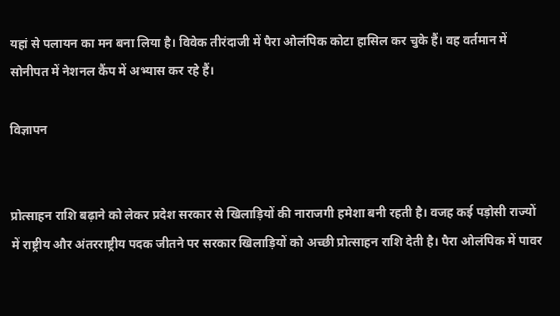यहां से पलायन का मन बना लिया है। विवेक तीरंदाजी में पैरा ओलंपिक कोटा हासिल कर चुके हैं। वह वर्तमान में सोनीपत में नेशनल कैंप में अभ्यास कर रहे हैं।

विज्ञापन


प्रोत्साहन राशि बढ़ाने को लेकर प्रदेश सरकार से खिलाड़ियों की नाराजगी हमेशा बनी रहती है। वजह कई पड़ोसी राज्यों में राष्ट्रीय और अंतरराष्ट्रीय पदक जीतने पर सरकार खिलाड़ियों को अच्छी प्रोत्साहन राशि देती है। पैरा ओलंपिक में पावर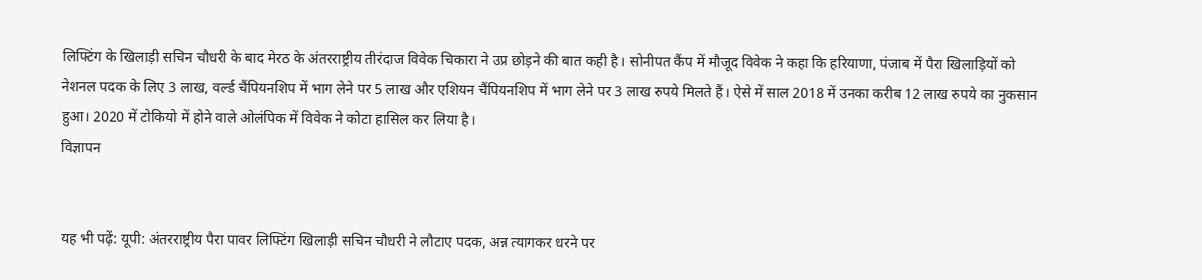लिफ्टिंग के खिलाड़ी सचिन चौधरी के बाद मेरठ के अंतरराष्ट्रीय तीरंदाज विवेक चिकारा ने उप्र छोड़ने की बात कही है। सोनीपत कैंप में मौजूद विवेक ने कहा कि हरियाणा, पंजाब में पैरा खिलाड़ियों को नेशनल पदक के लिए 3 लाख, वर्ल्ड चैंपियनशिप में भाग लेने पर 5 लाख और एशियन चैंपियनशिप में भाग लेने पर 3 लाख रुपये मिलते हैं। ऐसे में साल 2018 में उनका करीब 12 लाख रुपये का नुकसान हुआ। 2020 में टोकियो में होने वाले ओलंपिक में विवेक ने कोटा हासिल कर लिया है।
विज्ञापन


यह भी पढ़ें: यूपी: अंतरराष्ट्रीय पैरा पावर लिफ्टिंग खिलाड़ी सचिन चौधरी ने लौटाए पदक, अन्न त्यागकर धरने पर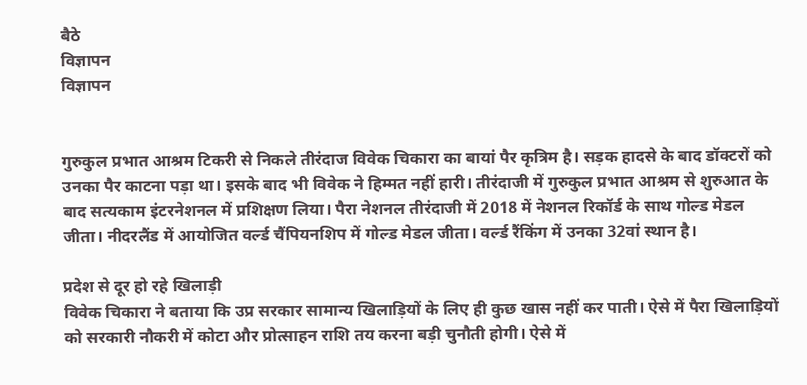बैठे
विज्ञापन
विज्ञापन


गुरुकुल प्रभात आश्रम टिकरी से निकले तीरंदाज विवेक चिकारा का बायां पैर कृत्रिम है। सड़क हादसे के बाद डॉक्टरों को उनका पैर काटना पड़ा था। इसके बाद भी विवेक ने हिम्मत नहीं हारी। तीरंदाजी में गुरुकुल प्रभात आश्रम से शुरुआत के बाद सत्यकाम इंटरनेशनल में प्रशिक्षण लिया। पैरा नेशनल तीरंदाजी में 2018 में नेशनल रिकॉर्ड के साथ गोल्ड मेडल जीता। नीदरलैंड में आयोजित वर्ल्ड चैंपियनशिप में गोल्ड मेडल जीता। वर्ल्ड रैंकिंग में उनका 32वां स्थान है।

प्रदेश से दूर हो रहे खिलाड़ी
विवेक चिकारा ने बताया कि उप्र सरकार सामान्य खिलाड़ियों के लिए ही कुछ खास नहीं कर पाती। ऐसे में पैरा खिलाड़ियों को सरकारी नौकरी में कोटा और प्रोत्साहन राशि तय करना बड़ी चुनौती होगी। ऐसे में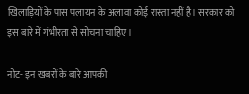खिलाड़ियों के पास पलायन के अलावा कोई रास्ता नहीं है। सरकार को इस बारे में गंभीरता से सोचना चाहिए।

नोट- इन खबरों के बारे आपकी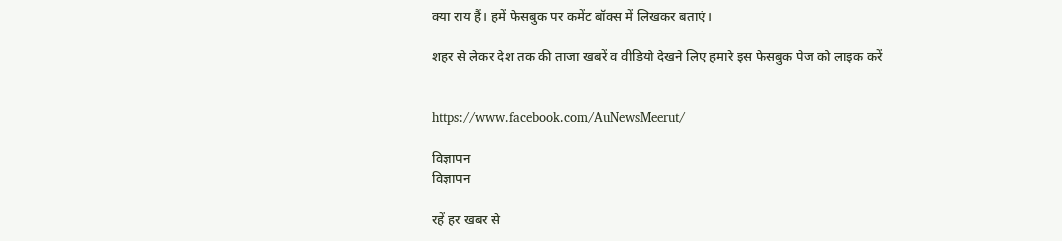क्या राय हैं। हमें फेसबुक पर कमेंट बॉक्स में लिखकर बताएं।

शहर से लेकर देश तक की ताजा खबरें व वीडियो देखने लिए हमारे इस फेसबुक पेज को लाइक करें


https://www.facebook.com/AuNewsMeerut/

विज्ञापन
विज्ञापन

रहें हर खबर से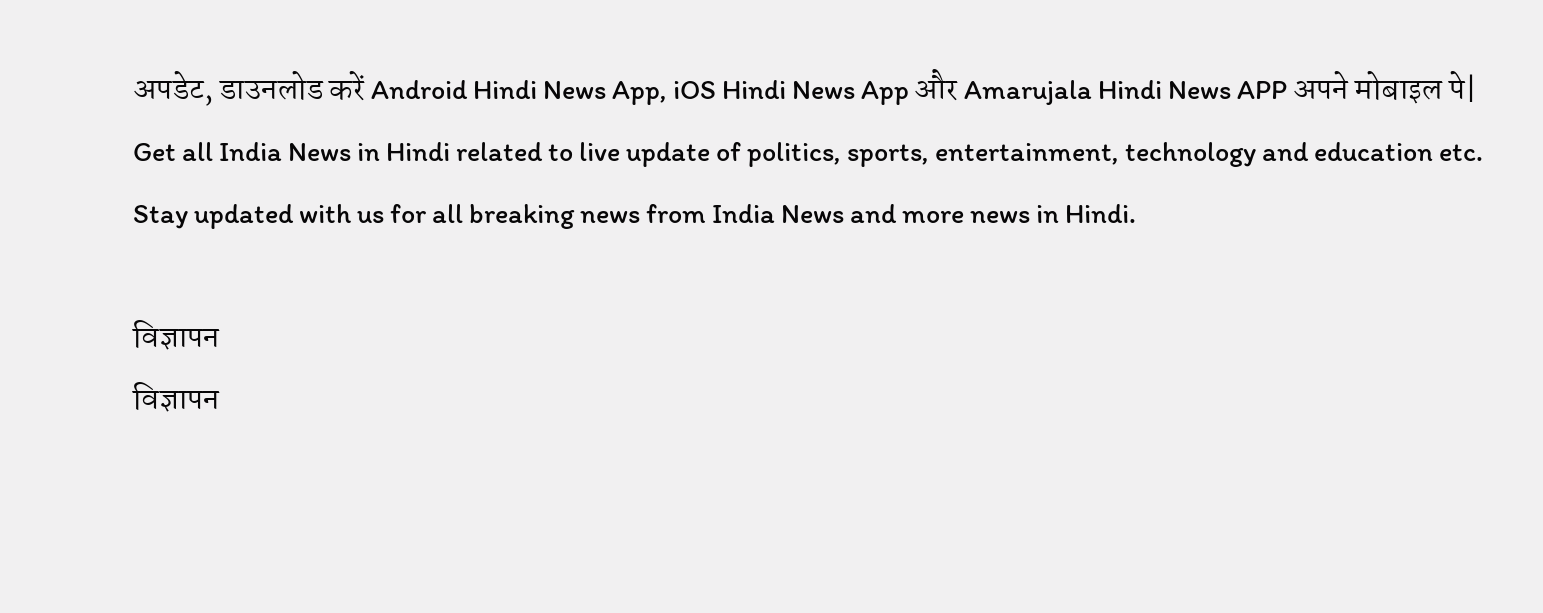अपडेट, डाउनलोड करें Android Hindi News App, iOS Hindi News App और Amarujala Hindi News APP अपने मोबाइल पे|
Get all India News in Hindi related to live update of politics, sports, entertainment, technology and education etc. Stay updated with us for all breaking news from India News and more news in Hindi.

विज्ञापन
विज्ञापन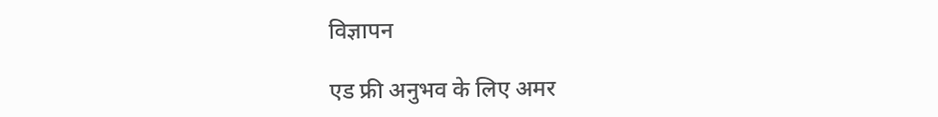विज्ञापन

एड फ्री अनुभव के लिए अमर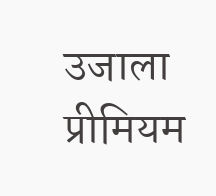उजाला प्रीमियम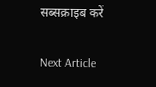सब्सक्राइब करें

Next Article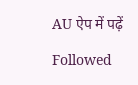AU ऐप में पढ़ें

Followed